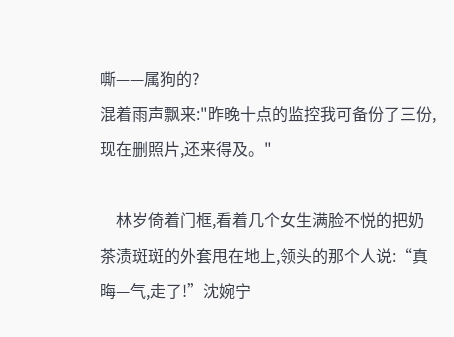嘶——属狗的?
混着雨声飘来:"昨晚十点的监控我可备份了三份,现在删照片,还来得及。"

    林岁倚着门框,看着几个女生满脸不悦的把奶茶渍斑斑的外套甩在地上,领头的那个人说:“真晦—气,走了!”沈婉宁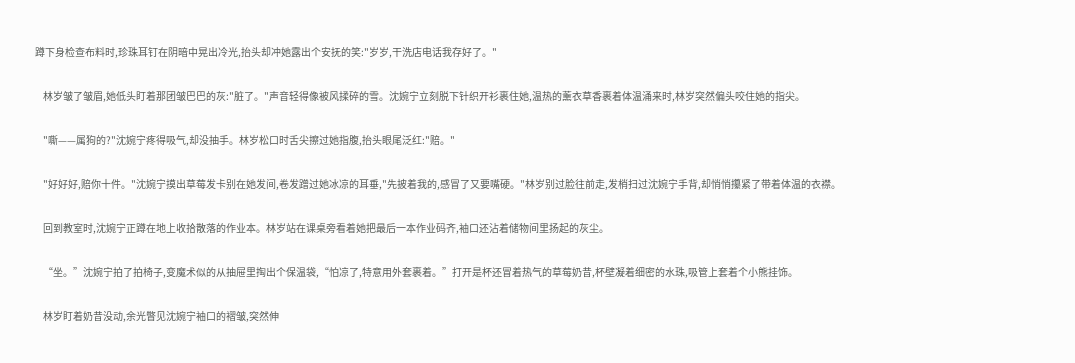蹲下身检查布料时,珍珠耳钉在阴暗中晃出冷光,抬头却冲她露出个安抚的笑:"岁岁,干洗店电话我存好了。"

    林岁皱了皱眉,她低头盯着那团皱巴巴的灰:"脏了。"声音轻得像被风揉碎的雪。沈婉宁立刻脱下针织开衫裹住她,温热的薰衣草香裹着体温涌来时,林岁突然偏头咬住她的指尖。

    "嘶——属狗的?"沈婉宁疼得吸气,却没抽手。林岁松口时舌尖擦过她指腹,抬头眼尾泛红:"赔。"

    "好好好,赔你十件。"沈婉宁摸出草莓发卡别在她发间,卷发蹭过她冰凉的耳垂,"先披着我的,感冒了又要嘴硬。"林岁别过脸往前走,发梢扫过沈婉宁手背,却悄悄攥紧了带着体温的衣襟。

    回到教室时,沈婉宁正蹲在地上收拾散落的作业本。林岁站在课桌旁看着她把最后一本作业码齐,袖口还沾着储物间里扬起的灰尘。

    “坐。”沈婉宁拍了拍椅子,变魔术似的从抽屉里掏出个保温袋,“怕凉了,特意用外套裹着。”打开是杯还冒着热气的草莓奶昔,杯壁凝着细密的水珠,吸管上套着个小熊挂饰。

    林岁盯着奶昔没动,余光瞥见沈婉宁袖口的褶皱,突然伸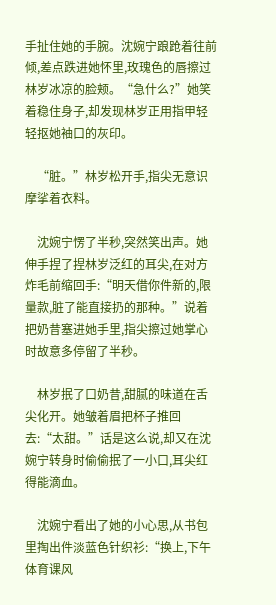手扯住她的手腕。沈婉宁踉跄着往前倾,差点跌进她怀里,玫瑰色的唇擦过林岁冰凉的脸颊。“急什么?”她笑着稳住身子,却发现林岁正用指甲轻轻抠她袖口的灰印。

    “脏。”林岁松开手,指尖无意识摩挲着衣料。

    沈婉宁愣了半秒,突然笑出声。她伸手捏了捏林岁泛红的耳尖,在对方炸毛前缩回手:“明天借你件新的,限量款,脏了能直接扔的那种。”说着把奶昔塞进她手里,指尖擦过她掌心时故意多停留了半秒。

    林岁抿了口奶昔,甜腻的味道在舌尖化开。她皱着眉把杯子推回去:“太甜。”话是这么说,却又在沈婉宁转身时偷偷抿了一小口,耳尖红得能滴血。

    沈婉宁看出了她的小心思,从书包里掏出件淡蓝色针织衫:“换上,下午体育课风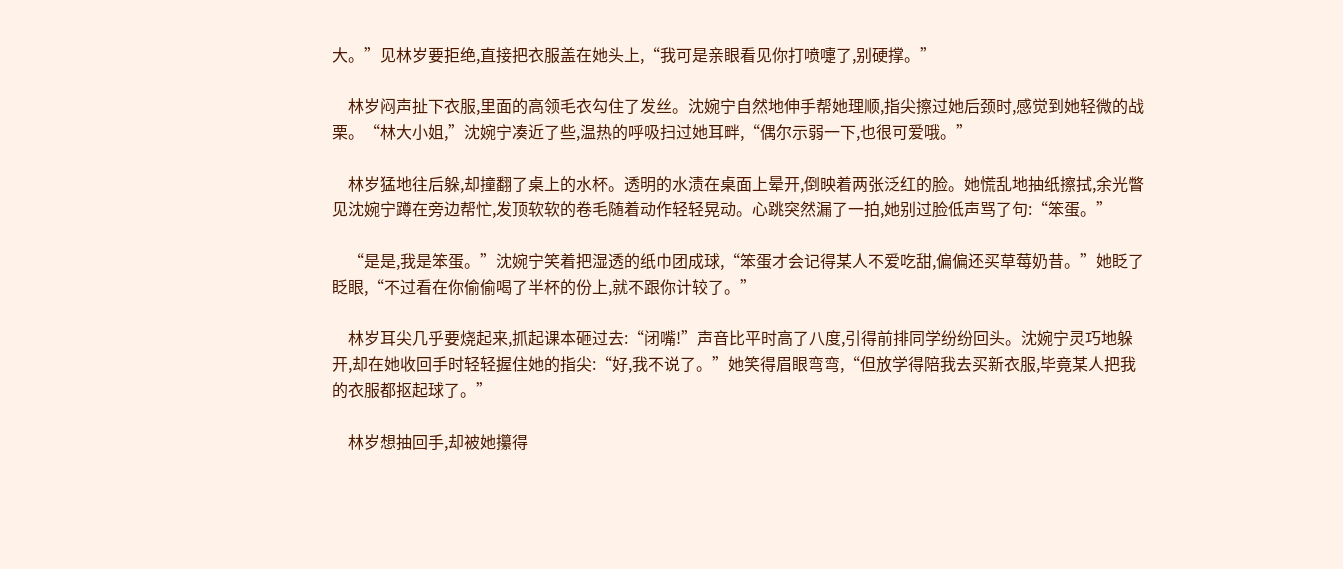大。”见林岁要拒绝,直接把衣服盖在她头上,“我可是亲眼看见你打喷嚏了,别硬撑。”

    林岁闷声扯下衣服,里面的高领毛衣勾住了发丝。沈婉宁自然地伸手帮她理顺,指尖擦过她后颈时,感觉到她轻微的战栗。“林大小姐,”沈婉宁凑近了些,温热的呼吸扫过她耳畔,“偶尔示弱一下,也很可爱哦。”

    林岁猛地往后躲,却撞翻了桌上的水杯。透明的水渍在桌面上晕开,倒映着两张泛红的脸。她慌乱地抽纸擦拭,余光瞥见沈婉宁蹲在旁边帮忙,发顶软软的卷毛随着动作轻轻晃动。心跳突然漏了一拍,她别过脸低声骂了句:“笨蛋。”

    “是是,我是笨蛋。”沈婉宁笑着把湿透的纸巾团成球,“笨蛋才会记得某人不爱吃甜,偏偏还买草莓奶昔。”她眨了眨眼,“不过看在你偷偷喝了半杯的份上,就不跟你计较了。”

    林岁耳尖几乎要烧起来,抓起课本砸过去:“闭嘴!”声音比平时高了八度,引得前排同学纷纷回头。沈婉宁灵巧地躲开,却在她收回手时轻轻握住她的指尖:“好,我不说了。”她笑得眉眼弯弯,“但放学得陪我去买新衣服,毕竟某人把我的衣服都抠起球了。”

    林岁想抽回手,却被她攥得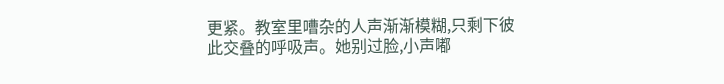更紧。教室里嘈杂的人声渐渐模糊,只剩下彼此交叠的呼吸声。她别过脸,小声嘟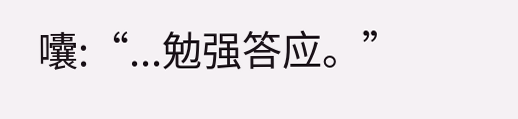囔:“...勉强答应。”